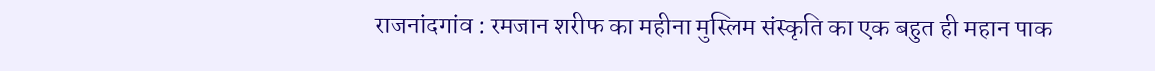राजनांदगांव : रमजान शरीफ का महीना मुस्लिम संस्कृति का एक बहुत ही महान पाक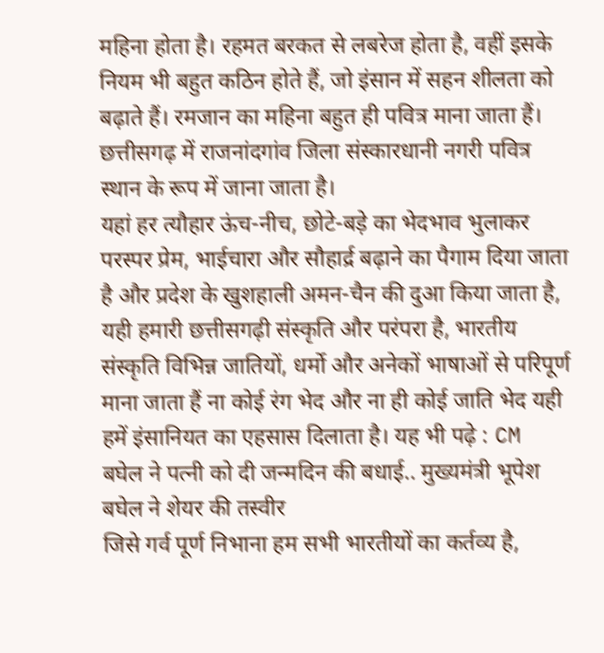महिना होता है। रहमत बरकत से लबरेज होता है, वहीं इसके नियम भी बहुत कठिन होते हैं, जो इंसान में सहन शीलता को बढ़ाते हैं। रमजान का महिना बहुत ही पवित्र माना जाता हैं।
छत्तीसगढ़ में राजनांदगांव जिला संस्कारधानी नगरी पवित्र स्थान के रूप में जाना जाता है।
यहां हर त्यौहार ऊंच-नीच, छोटे-बड़े का भेदभाव भुलाकर परस्पर प्रेम, भाईचारा और सौहार्द्र बढ़ाने का पैगाम दिया जाता है और प्रदेश के खुशहाली अमन-चैन की दुआ किया जाता है, यही हमारी छत्तीसगढ़ी संस्कृति और परंपरा है, भारतीय संस्कृति विभिन्न जातियों, धर्मो और अनेकों भाषाओं से परिपूर्ण माना जाता हैं ना कोई रंग भेद और ना ही कोई जाति भेद यही हमें इंसानियत का एहसास दिलाता है। यह भी पढ़े : CM बघेल ने पत्नी को दी जन्मदिन की बधाई.. मुख्यमंत्री भूपेश बघेल ने शेयर की तस्वीर
जिसे गर्व पूर्ण निभाना हम सभी भारतीयों का कर्तव्य है,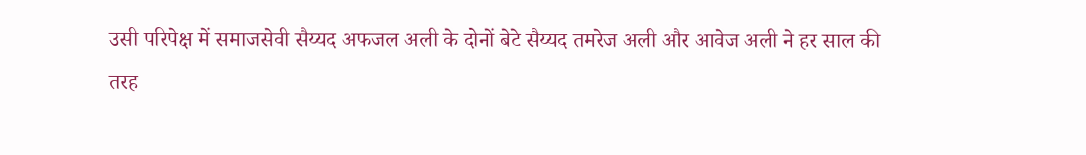उसी परिपेक्ष में समाजसेवी सैय्यद अफजल अली के दोनों बेटे सैय्यद तमरेज अली और आवेज अली ने हर साल की तरह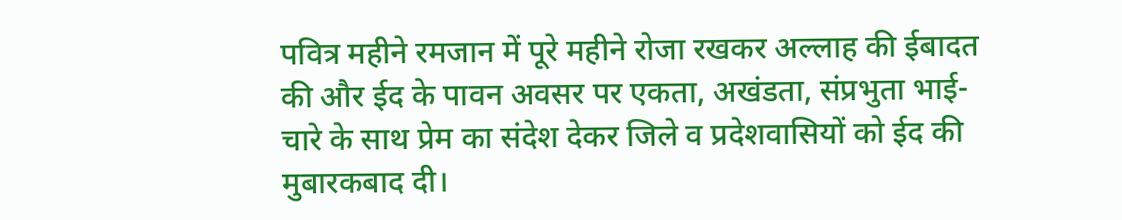पवित्र महीने रमजान में पूरे महीने रोजा रखकर अल्लाह की ईबादत की और ईद के पावन अवसर पर एकता, अखंडता, संप्रभुता भाई-चारे के साथ प्रेम का संदेश देकर जिले व प्रदेशवासियों को ईद की मुबारकबाद दी।